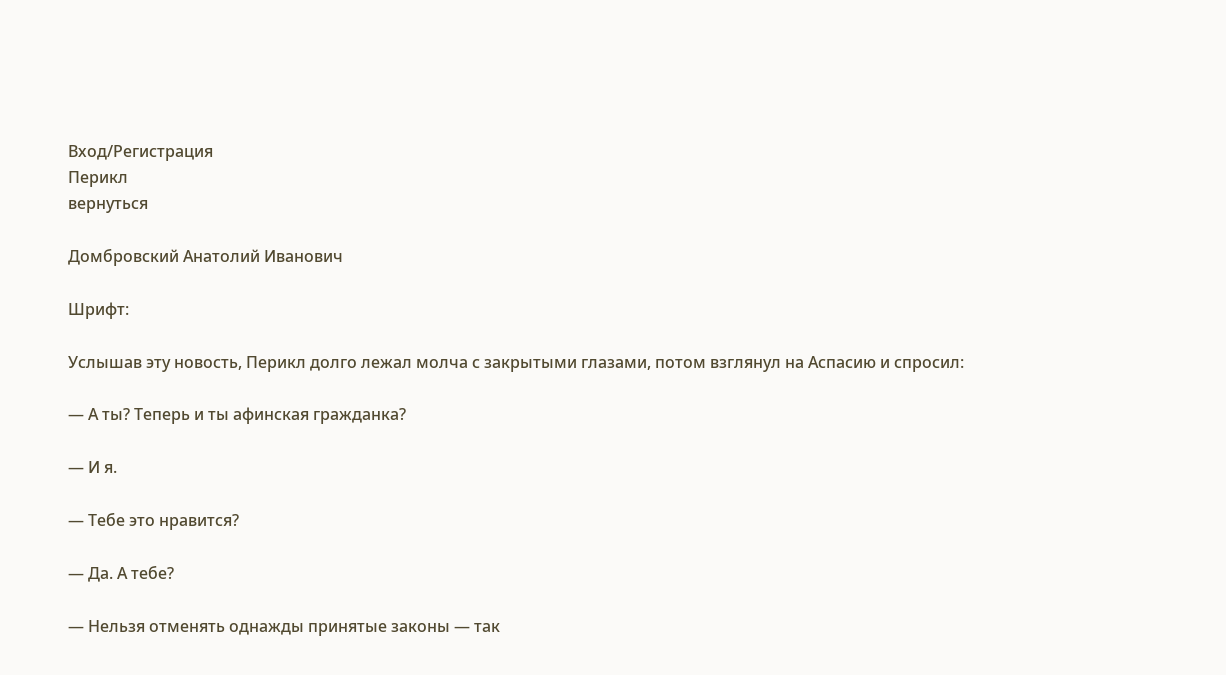Вход/Регистрация
Перикл
вернуться

Домбровский Анатолий Иванович

Шрифт:

Услышав эту новость, Перикл долго лежал молча с закрытыми глазами, потом взглянул на Аспасию и спросил:

— А ты? Теперь и ты афинская гражданка?

— И я.

— Тебе это нравится?

— Да. А тебе?

— Нельзя отменять однажды принятые законы — так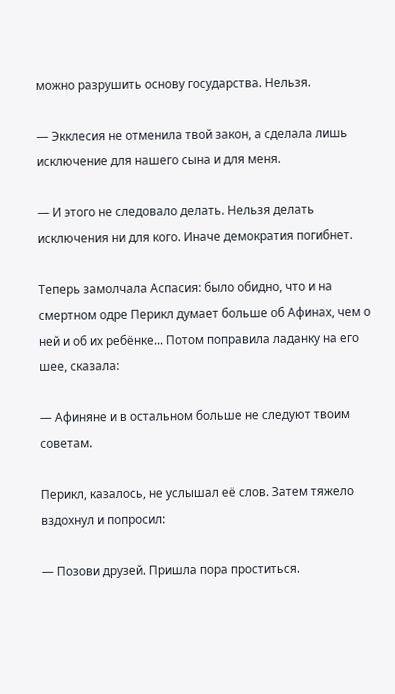можно разрушить основу государства. Нельзя.

— Экклесия не отменила твой закон, а сделала лишь исключение для нашего сына и для меня.

— И этого не следовало делать. Нельзя делать исключения ни для кого. Иначе демократия погибнет.

Теперь замолчала Аспасия: было обидно, что и на смертном одре Перикл думает больше об Афинах, чем о ней и об их ребёнке... Потом поправила ладанку на его шее, сказала:

— Афиняне и в остальном больше не следуют твоим советам.

Перикл, казалось, не услышал её слов. Затем тяжело вздохнул и попросил:

— Позови друзей. Пришла пора проститься.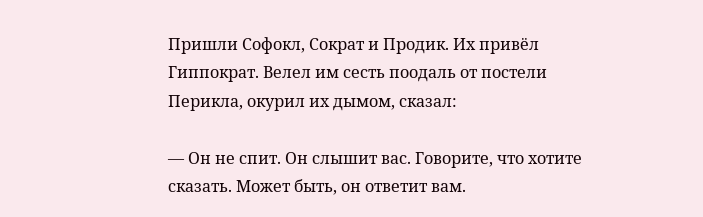Пришли Софокл, Сократ и Продик. Их привёл Гиппократ. Велел им сесть поодаль от постели Перикла, окурил их дымом, сказал:

— Он не спит. Он слышит вас. Говорите, что хотите сказать. Может быть, он ответит вам.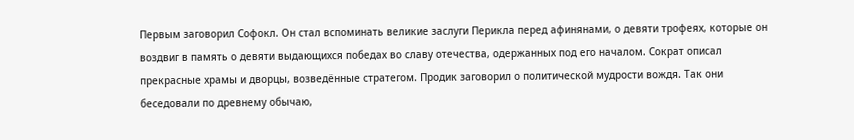Первым заговорил Софокл. Он стал вспоминать великие заслуги Перикла перед афинянами, о девяти трофеях, которые он воздвиг в память о девяти выдающихся победах во славу отечества, одержанных под его началом. Сократ описал прекрасные храмы и дворцы, возведённые стратегом. Продик заговорил о политической мудрости вождя. Так они беседовали по древнему обычаю,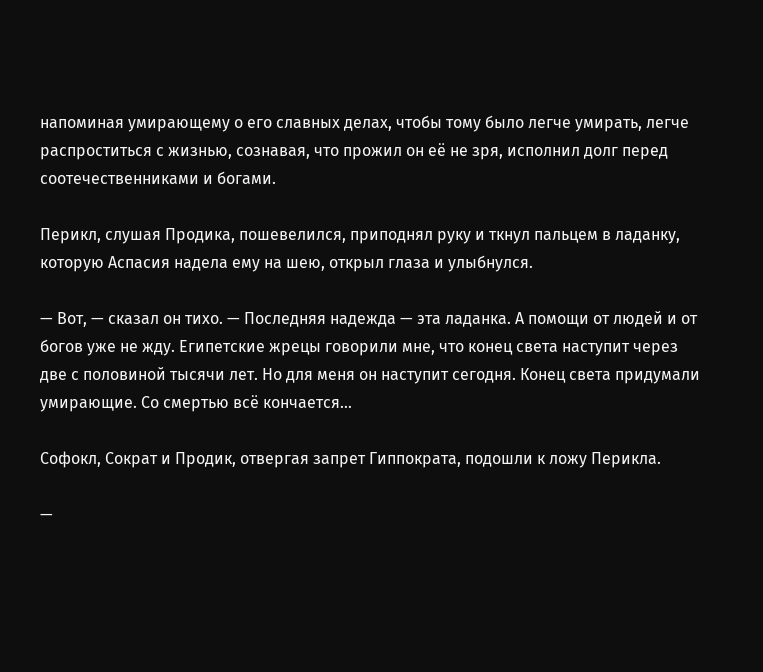напоминая умирающему о его славных делах, чтобы тому было легче умирать, легче распроститься с жизнью, сознавая, что прожил он её не зря, исполнил долг перед соотечественниками и богами.

Перикл, слушая Продика, пошевелился, приподнял руку и ткнул пальцем в ладанку, которую Аспасия надела ему на шею, открыл глаза и улыбнулся.

— Вот, — сказал он тихо. — Последняя надежда — эта ладанка. А помощи от людей и от богов уже не жду. Египетские жрецы говорили мне, что конец света наступит через две с половиной тысячи лет. Но для меня он наступит сегодня. Конец света придумали умирающие. Со смертью всё кончается...

Софокл, Сократ и Продик, отвергая запрет Гиппократа, подошли к ложу Перикла.

—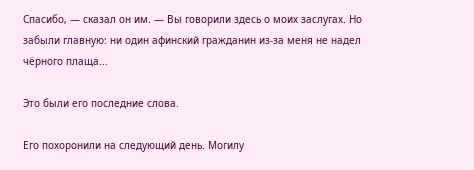Спасибо, — сказал он им. — Вы говорили здесь о моих заслугах. Но забыли главную: ни один афинский гражданин из-за меня не надел чёрного плаща...

Это были его последние слова.

Его похоронили на следующий день. Могилу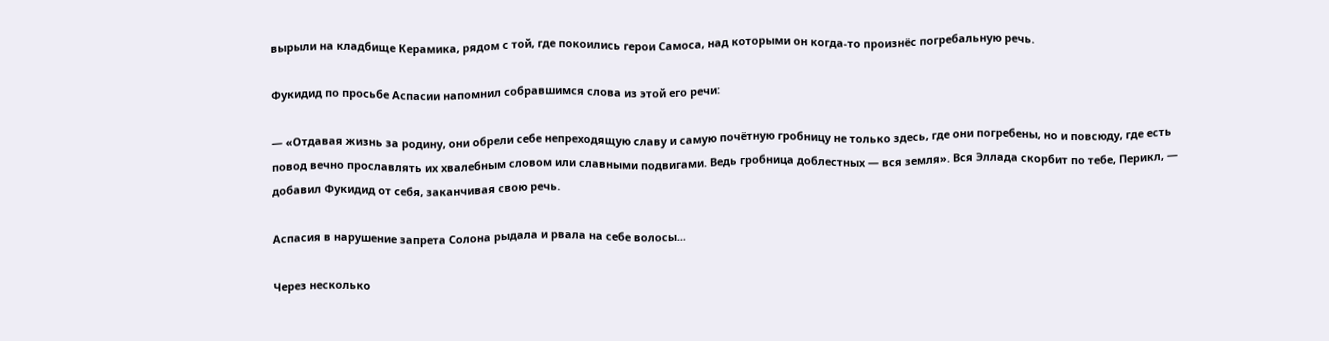вырыли на кладбище Керамика, рядом с той, где покоились герои Самоса, над которыми он когда-то произнёс погребальную речь.

Фукидид по просьбе Аспасии напомнил собравшимся слова из этой его речи:

— «Отдавая жизнь за родину, они обрели себе непреходящую славу и самую почётную гробницу не только здесь, где они погребены, но и повсюду, где есть повод вечно прославлять их хвалебным словом или славными подвигами. Ведь гробница доблестных — вся земля». Вся Эллада скорбит по тебе, Перикл, — добавил Фукидид от себя, заканчивая свою речь.

Аспасия в нарушение запрета Солона рыдала и рвала на себе волосы...

Через несколько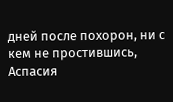дней после похорон, ни с кем не простившись, Аспасия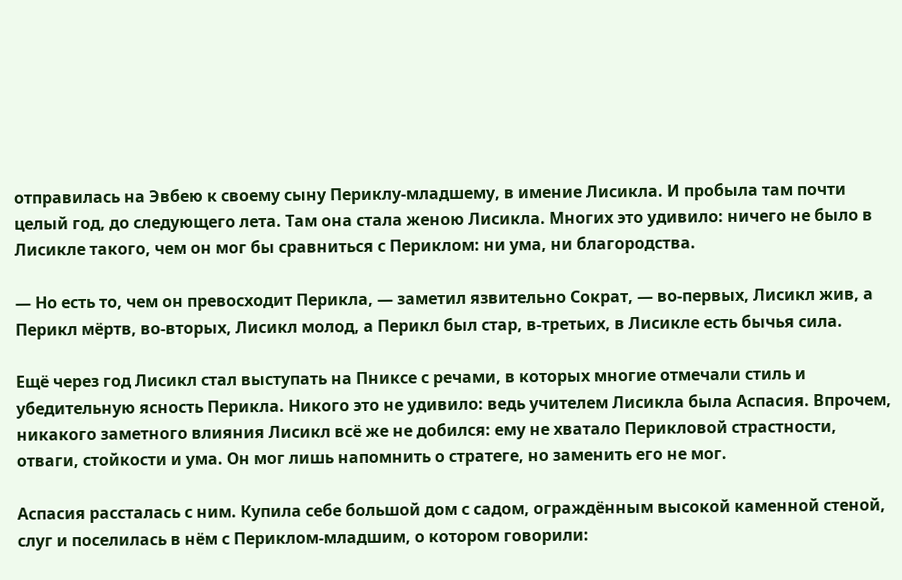отправилась на Эвбею к своему сыну Периклу-младшему, в имение Лисикла. И пробыла там почти целый год, до следующего лета. Там она стала женою Лисикла. Многих это удивило: ничего не было в Лисикле такого, чем он мог бы сравниться с Периклом: ни ума, ни благородства.

— Но есть то, чем он превосходит Перикла, — заметил язвительно Сократ, — во-первых, Лисикл жив, а Перикл мёртв, во-вторых, Лисикл молод, а Перикл был стар, в-третьих, в Лисикле есть бычья сила.

Ещё через год Лисикл стал выступать на Пниксе с речами, в которых многие отмечали стиль и убедительную ясность Перикла. Никого это не удивило: ведь учителем Лисикла была Аспасия. Впрочем, никакого заметного влияния Лисикл всё же не добился: ему не хватало Перикловой страстности, отваги, стойкости и ума. Он мог лишь напомнить о стратеге, но заменить его не мог.

Аспасия рассталась с ним. Купила себе большой дом с садом, ограждённым высокой каменной стеной, слуг и поселилась в нём с Периклом-младшим, о котором говорили: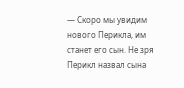— Скоро мы увидим нового Перикла, им станет его сын. Не зря Перикл назвал сына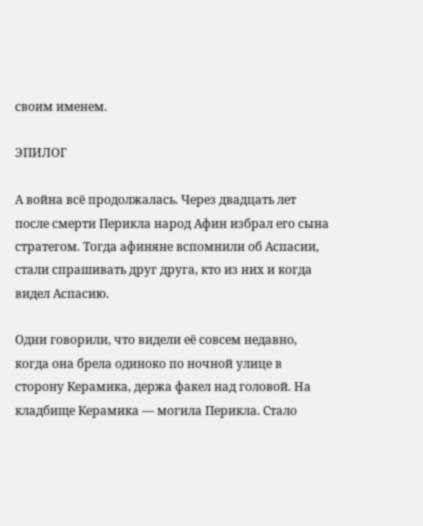своим именем.

ЭПИЛОГ

А война всё продолжалась. Через двадцать лет после смерти Перикла народ Афин избрал его сына стратегом. Тогда афиняне вспомнили об Аспасии, стали спрашивать друг друга, кто из них и когда видел Аспасию.

Одни говорили, что видели её совсем недавно, когда она брела одиноко по ночной улице в сторону Керамика, держа факел над головой. На кладбище Керамика — могила Перикла. Стало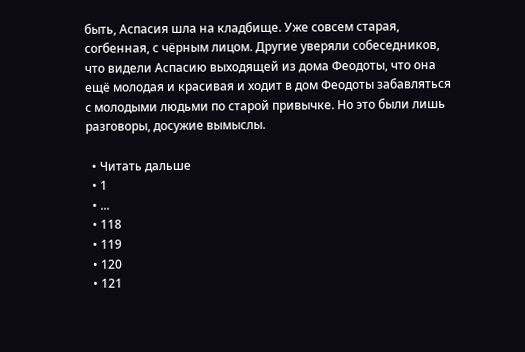быть, Аспасия шла на кладбище. Уже совсем старая, согбенная, с чёрным лицом. Другие уверяли собеседников, что видели Аспасию выходящей из дома Феодоты, что она ещё молодая и красивая и ходит в дом Феодоты забавляться с молодыми людьми по старой привычке. Но это были лишь разговоры, досужие вымыслы.

  • Читать дальше
  • 1
  • ...
  • 118
  • 119
  • 120
  • 121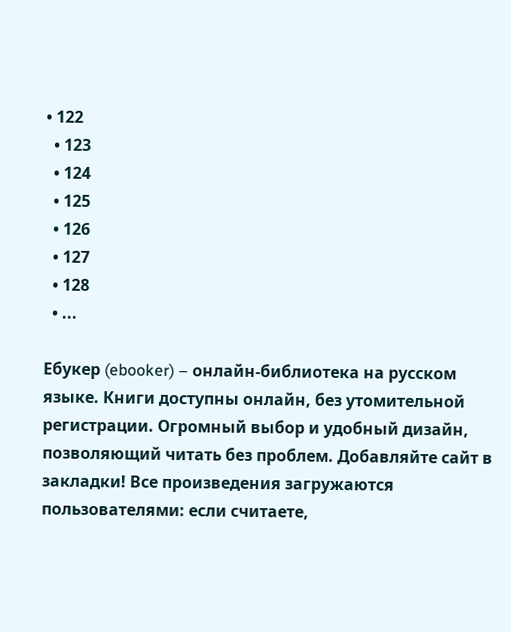• 122
  • 123
  • 124
  • 125
  • 126
  • 127
  • 128
  • ...

Ебукер (ebooker) – онлайн-библиотека на русском языке. Книги доступны онлайн, без утомительной регистрации. Огромный выбор и удобный дизайн, позволяющий читать без проблем. Добавляйте сайт в закладки! Все произведения загружаются пользователями: если считаете,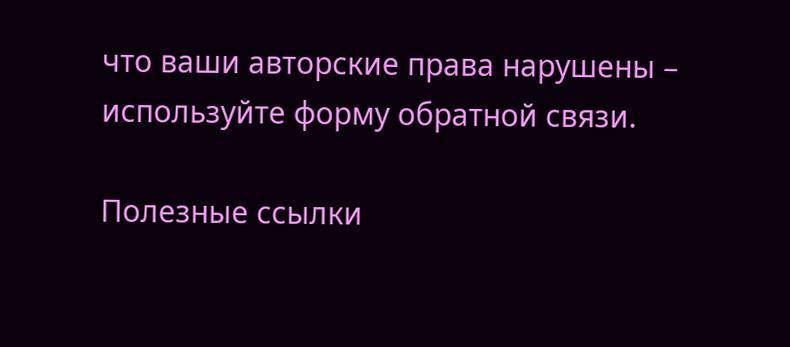что ваши авторские права нарушены – используйте форму обратной связи.

Полезные ссылки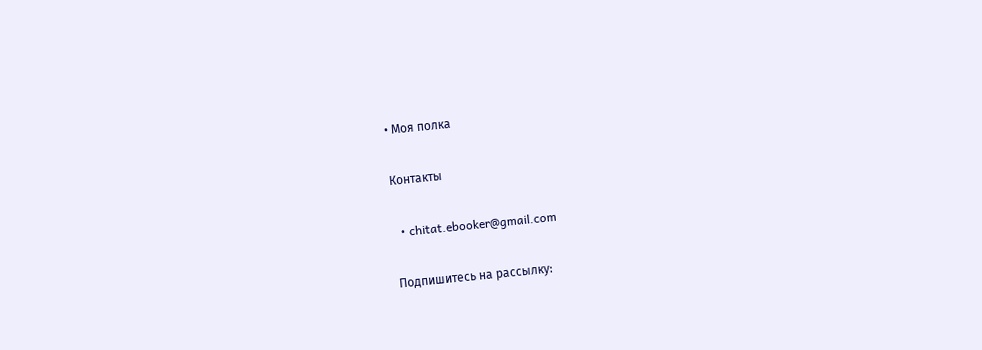• Моя полка

Контакты

  • chitat.ebooker@gmail.com

Подпишитесь на рассылку: